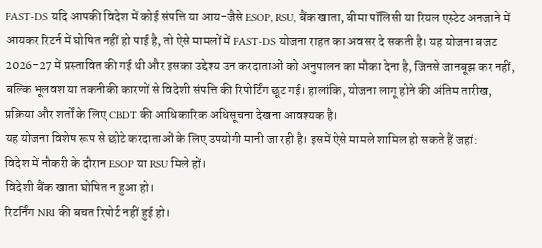FAST-DS यदि आपकी विदेश में कोई संपत्ति या आय-जैसे ESOP, RSU, बैंक खाता, बीमा पॉलिसी या रियल एस्टेट अनजाने में आयकर रिटर्न में घोषित नहीं हो पाई है, तो ऐसे मामलों में FAST-DS योजना राहत का अवसर दे सकती है। यह योजना बजट 2026-27 में प्रस्तावित की गई थी और इसका उद्देश्य उन करदाताओं को अनुपालन का मौका देना है, जिनसे जानबूझ कर नहीं, बल्कि भूलवश या तकनीकी कारणों से विदेशी संपत्ति की रिपोर्टिंग छूट गई। हालांकि, योजना लागू होने की अंतिम तारीख, प्रक्रिया और शर्तों के लिए CBDT की आधिकारिक अधिसूचना देखना आवश्यक है।
यह योजना विशेष रूप से छोटे करदाताओं के लिए उपयोगी मानी जा रही है। इसमें ऐसे मामले शामिल हो सकते हैं जहां:
विदेश में नौकरी के दौरान ESOP या RSU मिले हों।
विदेशी बैंक खाता घोषित न हुआ हो।
रिटर्निंग NRI की बचत रिपोर्ट नहीं हुई हो।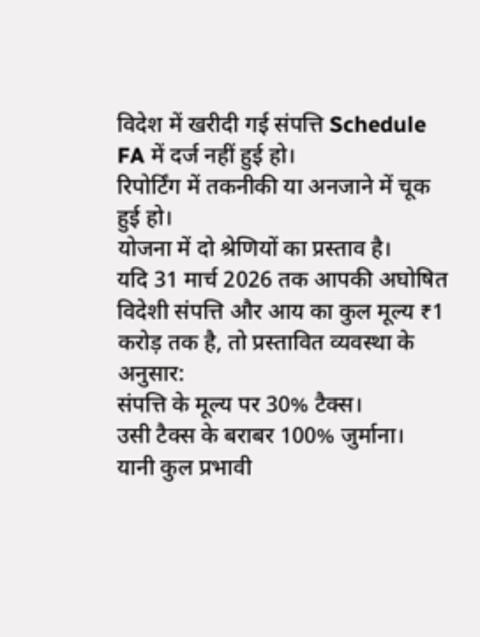विदेश में खरीदी गई संपत्ति Schedule FA में दर्ज नहीं हुई हो।
रिपोर्टिंग में तकनीकी या अनजाने में चूक हुई हो।
योजना में दो श्रेणियों का प्रस्ताव है।
यदि 31 मार्च 2026 तक आपकी अघोषित विदेशी संपत्ति और आय का कुल मूल्य ₹1 करोड़ तक है, तो प्रस्तावित व्यवस्था के अनुसार:
संपत्ति के मूल्य पर 30% टैक्स।
उसी टैक्स के बराबर 100% जुर्माना।
यानी कुल प्रभावी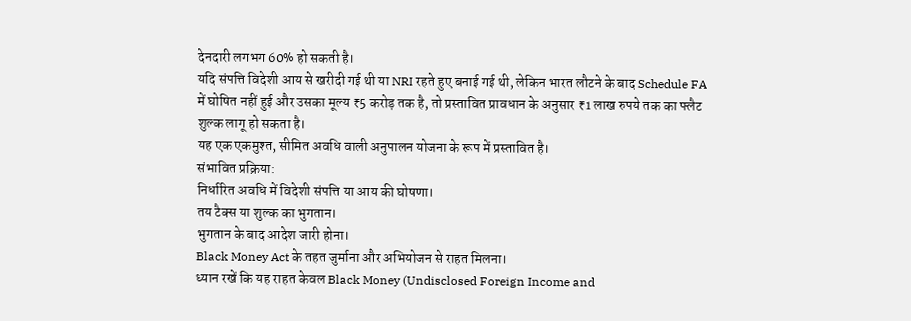देनदारी लगभग 60% हो सकती है।
यदि संपत्ति विदेशी आय से खरीदी गई थी या NRI रहते हुए बनाई गई थी, लेकिन भारत लौटने के बाद Schedule FA में घोषित नहीं हुई और उसका मूल्य ₹5 करोड़ तक है, तो प्रस्तावित प्रावधान के अनुसार ₹1 लाख रुपये तक का फ्लैट शुल्क लागू हो सकता है।
यह एक एकमुश्त, सीमित अवधि वाली अनुपालन योजना के रूप में प्रस्तावित है।
संभावित प्रक्रिया:
निर्धारित अवधि में विदेशी संपत्ति या आय की घोषणा।
तय टैक्स या शुल्क का भुगतान।
भुगतान के बाद आदेश जारी होना।
Black Money Act के तहत जुर्माना और अभियोजन से राहत मिलना।
ध्यान रखें कि यह राहत केवल Black Money (Undisclosed Foreign Income and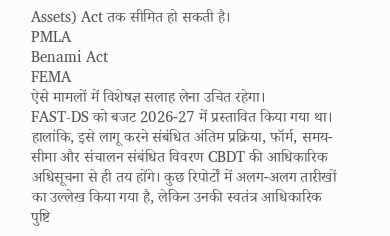Assets) Act तक सीमित हो सकती है।
PMLA
Benami Act
FEMA
ऐसे मामलों में विशेषज्ञ सलाह लेना उचित रहेगा।
FAST-DS को बजट 2026-27 में प्रस्तावित किया गया था। हालांकि, इसे लागू करने संबंधित अंतिम प्रक्रिया, फॉर्म, समय-सीमा और संचालन संबंधित विवरण CBDT की आधिकारिक अधिसूचना से ही तय होंगे। कुछ रिपोर्टों में अलग-अलग तारीखों का उल्लेख किया गया है, लेकिन उनकी स्वतंत्र आधिकारिक पुष्टि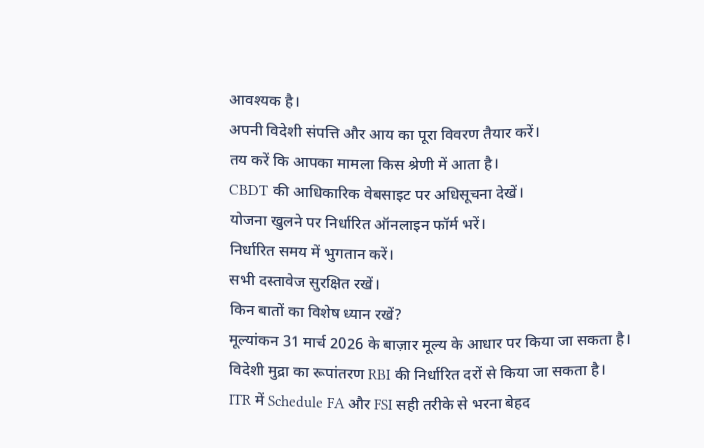आवश्यक है।
अपनी विदेशी संपत्ति और आय का पूरा विवरण तैयार करें।
तय करें कि आपका मामला किस श्रेणी में आता है।
CBDT की आधिकारिक वेबसाइट पर अधिसूचना देखें।
योजना खुलने पर निर्धारित ऑनलाइन फॉर्म भरें।
निर्धारित समय में भुगतान करें।
सभी दस्तावेज सुरक्षित रखें।
किन बातों का विशेष ध्यान रखें?
मूल्यांकन 31 मार्च 2026 के बाज़ार मूल्य के आधार पर किया जा सकता है।
विदेशी मुद्रा का रूपांतरण RBI की निर्धारित दरों से किया जा सकता है।
ITR में Schedule FA और FSI सही तरीके से भरना बेहद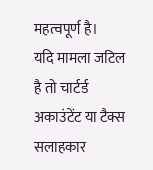महत्वपूर्ण है।
यदि मामला जटिल है तो चार्टर्ड अकाउंटेंट या टैक्स सलाहकार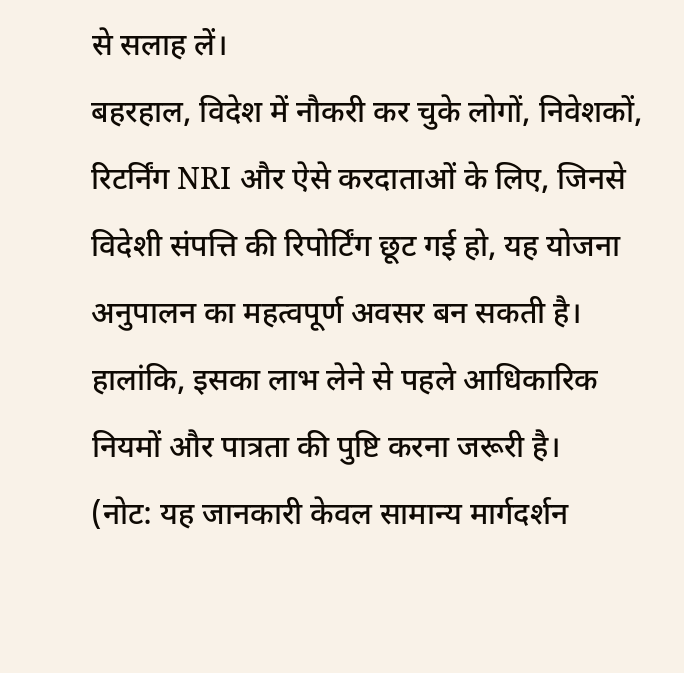से सलाह लें।
बहरहाल, विदेश में नौकरी कर चुके लोगों, निवेशकों, रिटर्निंग NRI और ऐसे करदाताओं के लिए, जिनसे विदेशी संपत्ति की रिपोर्टिंग छूट गई हो, यह योजना अनुपालन का महत्वपूर्ण अवसर बन सकती है। हालांकि, इसका लाभ लेने से पहले आधिकारिक नियमों और पात्रता की पुष्टि करना जरूरी है।
(नोट: यह जानकारी केवल सामान्य मार्गदर्शन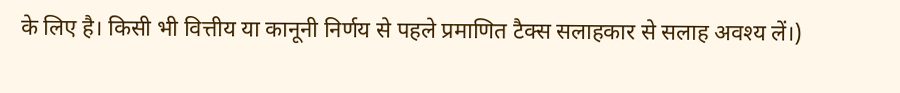के लिए है। किसी भी वित्तीय या कानूनी निर्णय से पहले प्रमाणित टैक्स सलाहकार से सलाह अवश्य लें।)